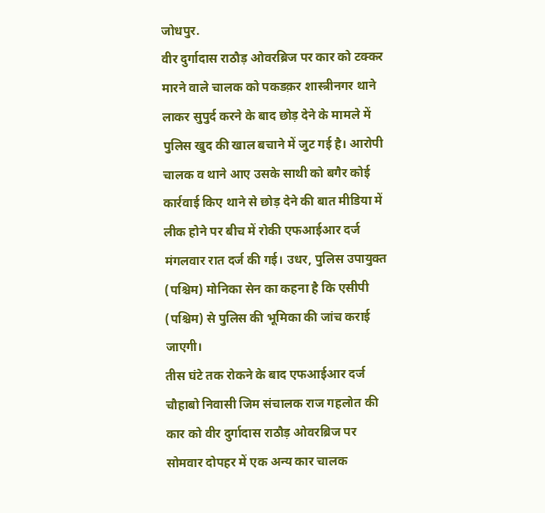जोधपुर.
वीर दुर्गादास राठौड़ ओवरब्रिज पर कार को टक्कर मारने वाले चालक को पकडक़र शास्त्रीनगर थाने लाकर सुपुर्द करने के बाद छोड़ देने के मामले में पुलिस खुद की खाल बचाने में जुट गई है। आरोपी चालक व थाने आए उसके साथी को बगैर कोई कार्रवाई किए थाने से छोड़ देने की बात मीडिया में लीक होने पर बीच में रोकी एफआईआर दर्ज मंगलवार रात दर्ज की गई। उधर, पुलिस उपायुक्त (पश्चिम) मोनिका सेन का कहना है कि एसीपी (पश्चिम) से पुलिस की भूमिका की जांच कराई जाएगी।
तीस घंटे तक रोकने के बाद एफआईआर दर्ज
चौहाबो निवासी जिम संचालक राज गहलोत की कार को वीर दुर्गादास राठौड़ ओवरब्रिज पर सोमवार दोपहर में एक अन्य कार चालक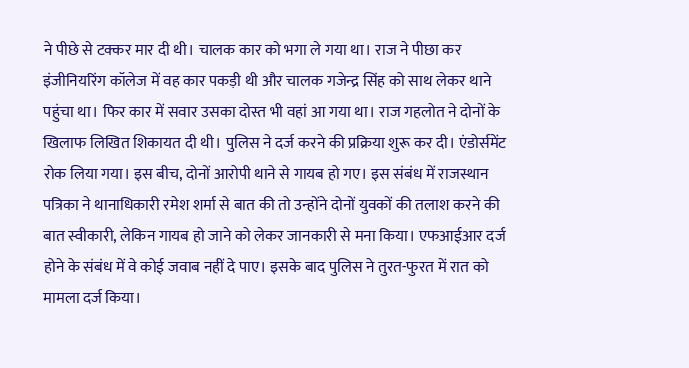ने पीछे से टक्कर मार दी थी। चालक कार को भगा ले गया था। राज ने पीछा कर इंजीनियरिंग कॉलेज में वह कार पकड़ी थी और चालक गजेन्द्र सिंह को साथ लेकर थाने पहुंचा था। फिर कार में सवार उसका दोस्त भी वहां आ गया था। राज गहलोत ने दोनों के खिलाफ लिखित शिकायत दी थी। पुलिस ने दर्ज करने की प्रक्रिया शुरू कर दी। एंडोर्समेंट रोक लिया गया। इस बीच, दोनों आरोपी थाने से गायब हो गए। इस संबंध में राजस्थान पत्रिका ने थानाधिकारी रमेश शर्मा से बात की तो उन्होंने दोनों युवकों की तलाश करने की बात स्वीकारी, लेकिन गायब हो जाने को लेकर जानकारी से मना किया। एफआईआर दर्ज होने के संबंध में वे कोई जवाब नहीं दे पाए। इसके बाद पुलिस ने तुरत-फुरत में रात को मामला दर्ज किया।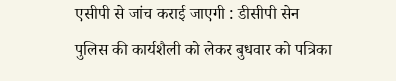एसीपी से जांच कराई जाएगी : डीसीपी सेन
पुलिस की कार्यशैली को लेकर बुधवार को पत्रिका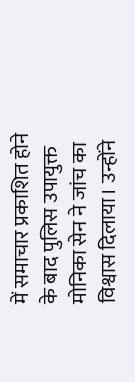में समाचार प्रकाशित होने के बाद पुलिस उपायुक्त मोनिका सेन ने जांच का विश्वास दिलाया। उन्होंने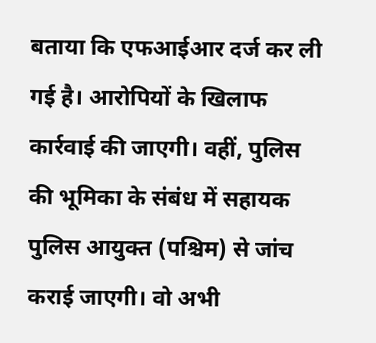बताया कि एफआईआर दर्ज कर ली गई है। आरोपियों के खिलाफ कार्रवाई की जाएगी। वहीं, पुलिस की भूमिका के संबंध में सहायक पुलिस आयुक्त (पश्चिम) से जांच कराई जाएगी। वो अभी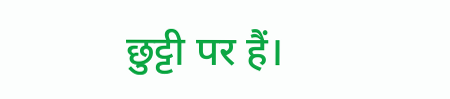छुट्टी पर हैं।